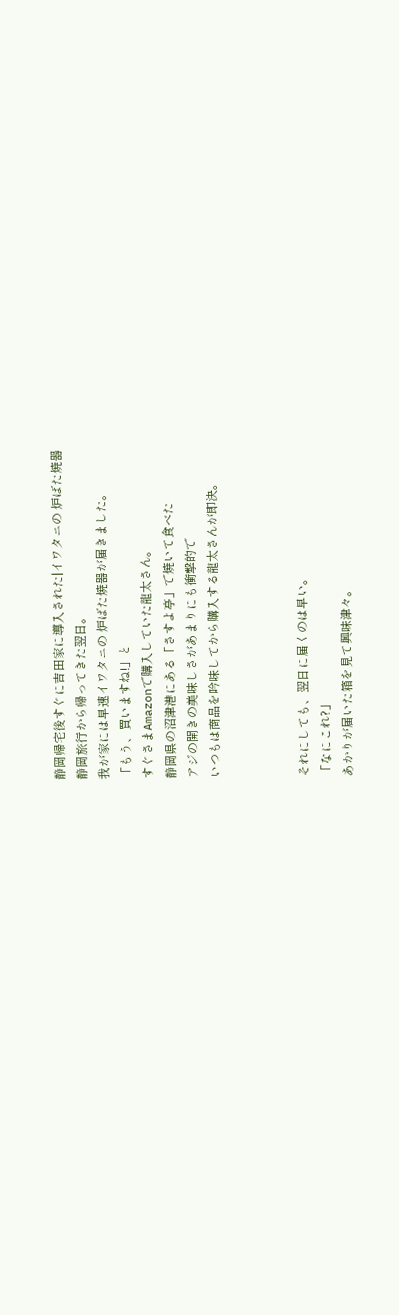静岡帰宅後すぐに吉田家に導入された|イワタニの 炉ばた焼器
静岡旅行から帰ってきた翌日。
我が家には早速イワタニの 炉ばた焼器が届きました。
「もう、買いますね!」と
すぐさまAmazonで購入していた龍太さん。
静岡県の沼津港にある「さすよ亭」で焼いて食べた
アジの開きの美味しさがあまりにも衝撃的で
いつもは商品を吟味してから購入する龍太さんが即決。



それにしても、翌日に届くのは早い。
「なにこれ?」
あかりが届いた箱を見て興味津々。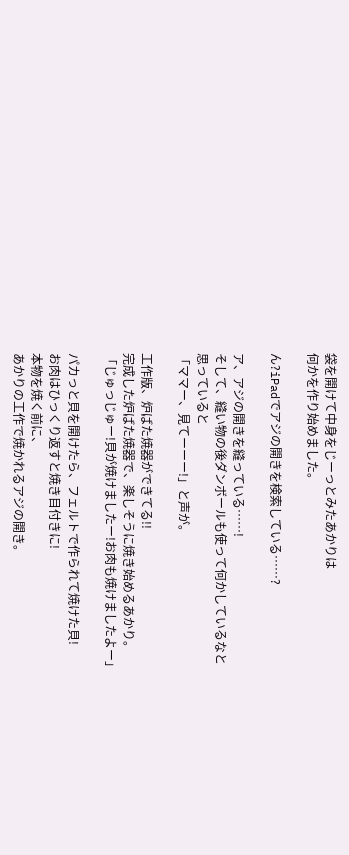袋を開けて中身をじーっとみたあかりは
何かを作り始めました。

ん?iPadでアジの開きを検索している……?

ア、アジの開きを縫っている……!
そして、縫い物の後ダンボールも使って何かしているなと
思っていると
「ママー、見てーーー!」と声が。

工作版、炉ばた焼器ができてる!!
完成した炉ばた焼器で、楽しそうに焼き始めるあかり。
「じゅっじゅー!貝が焼けましたー!お肉も焼けましたよー」

パカっと貝を開けたら、フェルトで作られて焼けた貝!
お肉はひっくり返すと焼き目付きに!
本物を焼く前に、
あかりの工作で焼かれるアジの開き。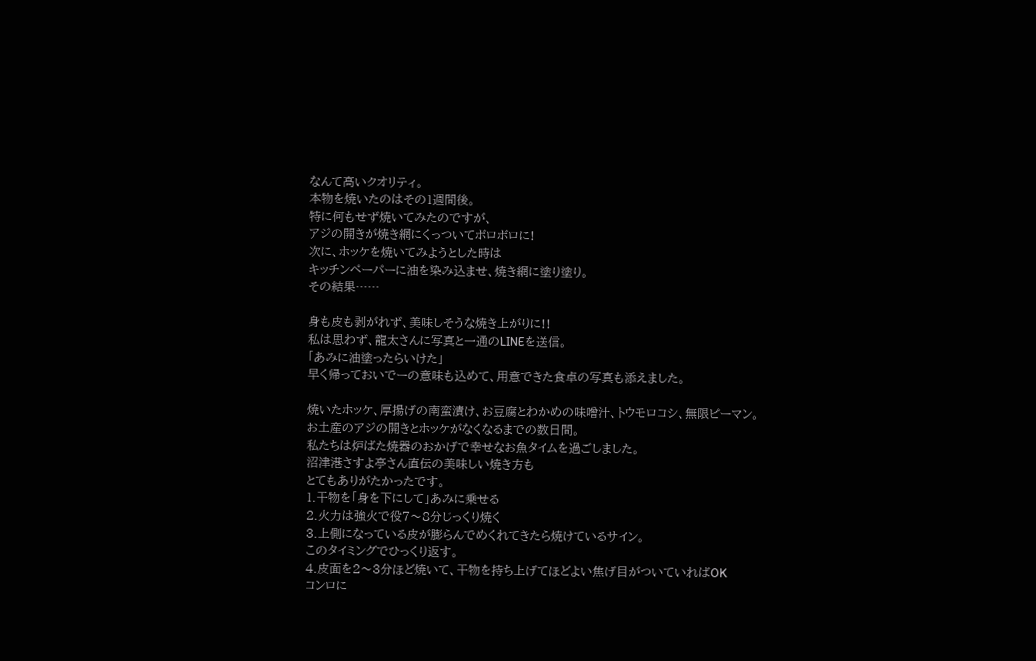なんて高いクオリティ。
本物を焼いたのはその1週間後。
特に何もせず焼いてみたのですが、
アジの開きが焼き網にくっついてボロボロに!
次に、ホッケを焼いてみようとした時は
キッチンペーパーに油を染み込ませ、焼き網に塗り塗り。
その結果……

身も皮も剥がれず、美味しそうな焼き上がりに!!
私は思わず、龍太さんに写真と一通のLINEを送信。
「あみに油塗ったらいけた」
早く帰っておいでーの意味も込めて、用意できた食卓の写真も添えました。

焼いたホッケ、厚揚げの南蛮漬け、お豆腐とわかめの味噌汁、トウモロコシ、無限ピーマン。
お土産のアジの開きとホッケがなくなるまでの数日間。
私たちは炉ばた焼器のおかげで幸せなお魚タイムを過ごしました。
沼津港さすよ亭さん直伝の美味しい焼き方も
とてもありがたかったです。
1.干物を「身を下にして」あみに乗せる
2.火力は強火で役7〜8分じっくり焼く
3.上側になっている皮が膨らんでめくれてきたら焼けているサイン。
このタイミングでひっくり返す。
4.皮面を2〜3分ほど焼いて、干物を持ち上げてほどよい焦げ目がついていればOK
コンロに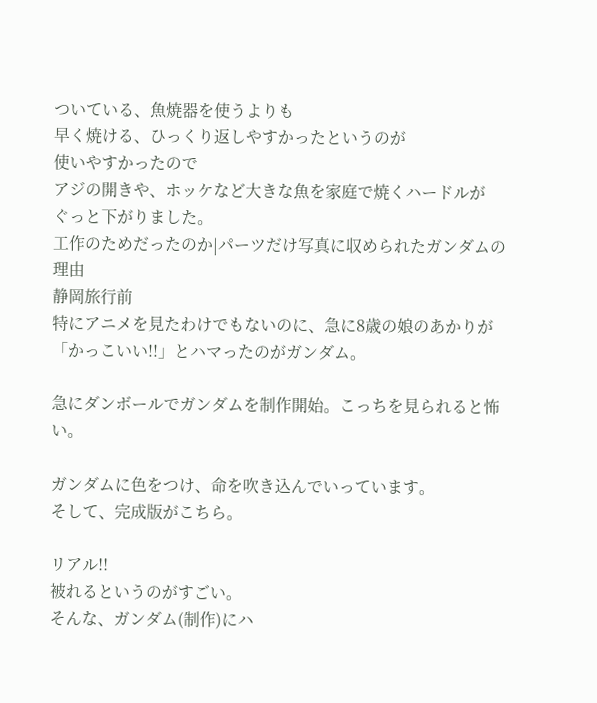ついている、魚焼器を使うよりも
早く焼ける、ひっくり返しやすかったというのが
使いやすかったので
アジの開きや、ホッケなど大きな魚を家庭で焼くハードルが
ぐっと下がりました。
工作のためだったのか|パーツだけ写真に収められたガンダムの理由
静岡旅行前
特にアニメを見たわけでもないのに、急に8歳の娘のあかりが
「かっこいい!!」とハマったのがガンダム。

急にダンボールでガンダムを制作開始。こっちを見られると怖い。

ガンダムに色をつけ、命を吹き込んでいっています。
そして、完成版がこちら。

リアル!!
被れるというのがすごい。
そんな、ガンダム(制作)にハ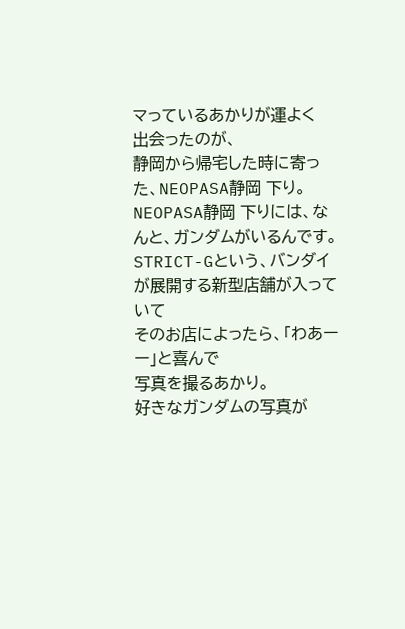マっているあかりが運よく
出会ったのが、
静岡から帰宅した時に寄った、NEOPASA静岡 下り。
NEOPASA静岡 下りには、なんと、ガンダムがいるんです。
STRICT-Gという、バンダイが展開する新型店舗が入っていて
そのお店によったら、「わあーー」と喜んで
写真を撮るあかり。
好きなガンダムの写真が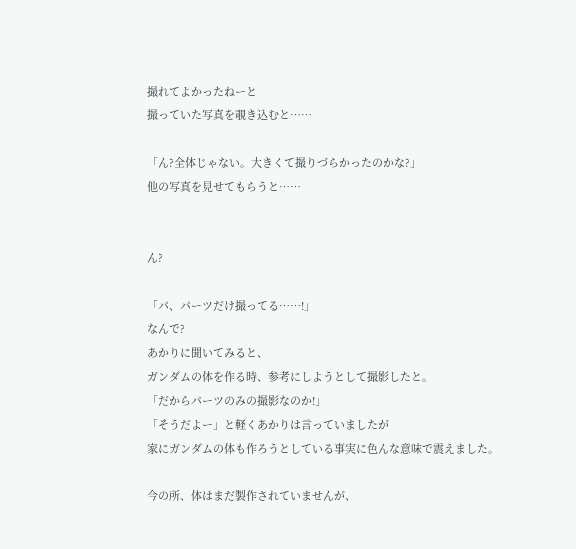撮れてよかったねーと
撮っていた写真を覗き込むと……

「ん?全体じゃない。大きくて撮りづらかったのかな?」
他の写真を見せてもらうと……


ん?

「パ、パーツだけ撮ってる……!」
なんで?
あかりに聞いてみると、
ガンダムの体を作る時、参考にしようとして撮影したと。
「だからパーツのみの撮影なのか!」
「そうだよー」と軽くあかりは言っていましたが
家にガンダムの体も作ろうとしている事実に色んな意味で震えました。

今の所、体はまだ製作されていませんが、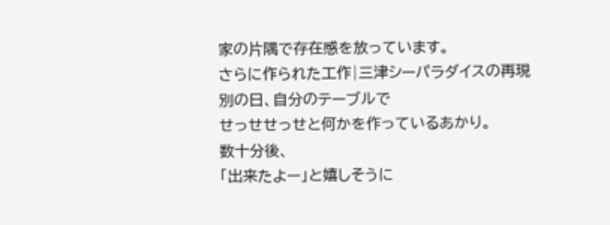家の片隅で存在感を放っています。
さらに作られた工作|三津シーパラダイスの再現
別の日、自分のテーブルで
せっせせっせと何かを作っているあかり。
数十分後、
「出来たよー」と嬉しそうに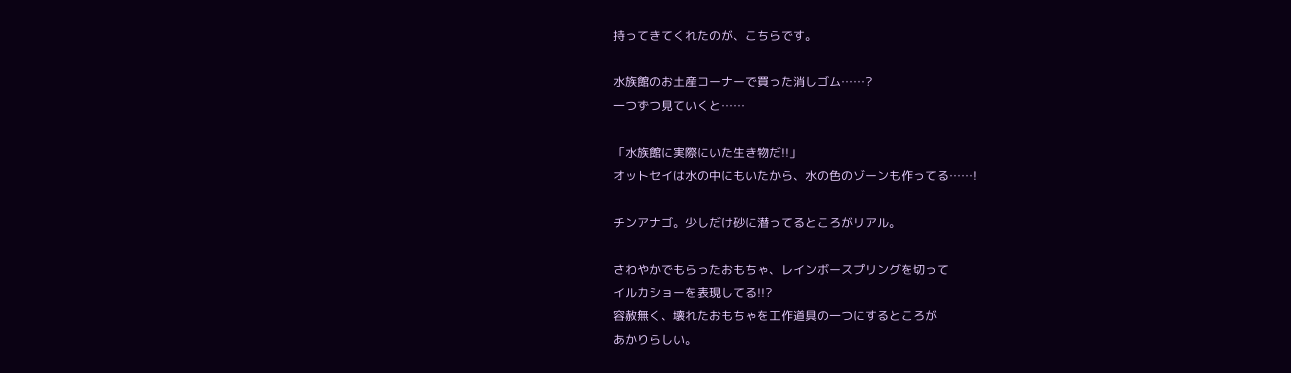持ってきてくれたのが、こちらです。

水族館のお土産コーナーで買った消しゴム……?
一つずつ見ていくと……

「水族館に実際にいた生き物だ!!」
オットセイは水の中にもいたから、水の色のゾーンも作ってる……!

チンアナゴ。少しだけ砂に潜ってるところがリアル。

さわやかでもらったおもちゃ、レインボースプリングを切って
イルカショーを表現してる!!?
容赦無く、壊れたおもちゃを工作道具の一つにするところが
あかりらしい。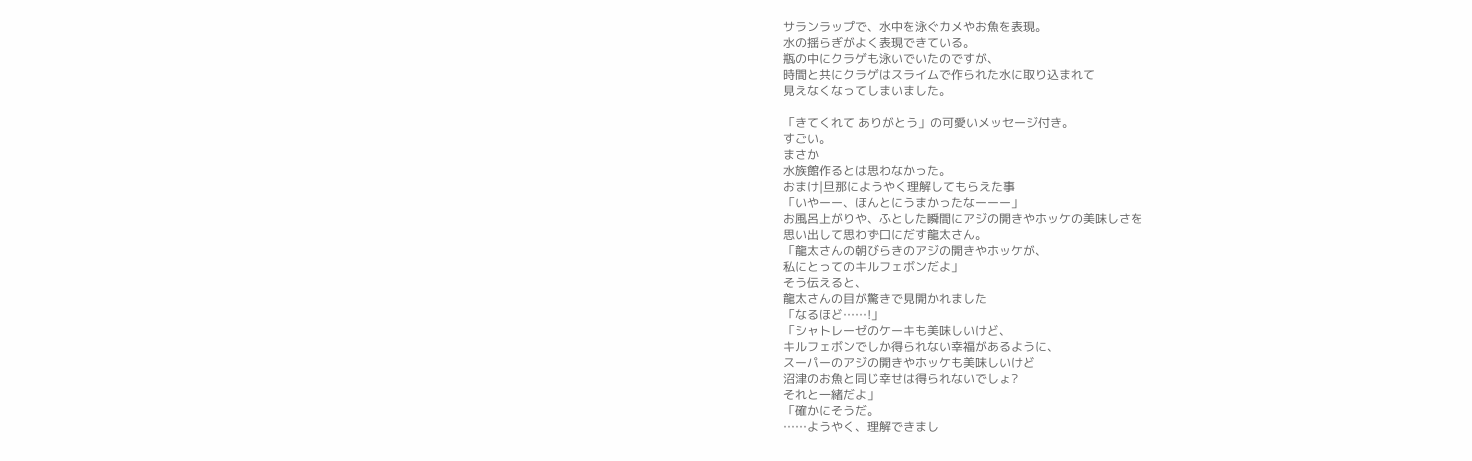サランラップで、水中を泳ぐカメやお魚を表現。
水の揺らぎがよく表現できている。
瓶の中にクラゲも泳いでいたのですが、
時間と共にクラゲはスライムで作られた水に取り込まれて
見えなくなってしまいました。

「きてくれて ありがとう」の可愛いメッセージ付き。
すごい。
まさか
水族館作るとは思わなかった。
おまけ|旦那にようやく理解してもらえた事
「いやーー、ほんとにうまかったなーーー」
お風呂上がりや、ふとした瞬間にアジの開きやホッケの美味しさを
思い出して思わず口にだす龍太さん。
「龍太さんの朝びらきのアジの開きやホッケが、
私にとってのキルフェボンだよ」
そう伝えると、
龍太さんの目が驚きで見開かれました
「なるほど……!」
「シャトレーゼのケーキも美味しいけど、
キルフェボンでしか得られない幸福があるように、
スーパーのアジの開きやホッケも美味しいけど
沼津のお魚と同じ幸せは得られないでしょ?
それと一緒だよ」
「確かにそうだ。
……ようやく、理解できまし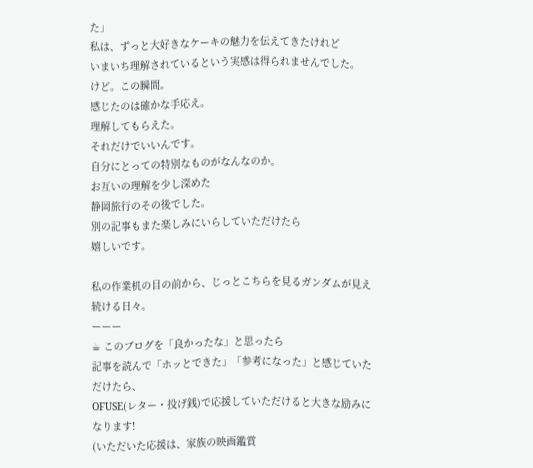た」
私は、ずっと大好きなケーキの魅力を伝えてきたけれど
いまいち理解されているという実感は得られませんでした。
けど。この瞬間。
感じたのは確かな手応え。
理解してもらえた。
それだけでいいんです。
自分にとっての特別なものがなんなのか。
お互いの理解を少し深めた
静岡旅行のその後でした。
別の記事もまた楽しみにいらしていただけたら
嬉しいです。

私の作業机の目の前から、じっとこちらを見るガンダムが見え続ける日々。
ーーー
☕ このブログを「良かったな」と思ったら
記事を読んで「ホッとできた」「参考になった」と感じていただけたら、
OFUSE(レター・投げ銭)で応援していただけると大きな励みになります!
(いただいた応援は、家族の映画鑑賞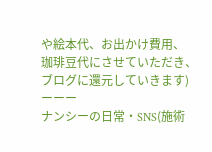や絵本代、お出かけ費用、
珈琲豆代にさせていただき、ブログに還元していきます)
ーーー
ナンシーの日常・SNS(施術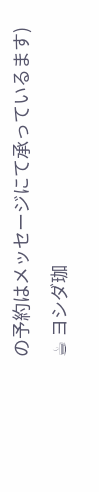の予約はメッセージにて承っているます)
☕ ヨシダ珈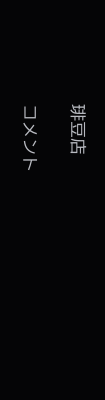琲豆店

コメント